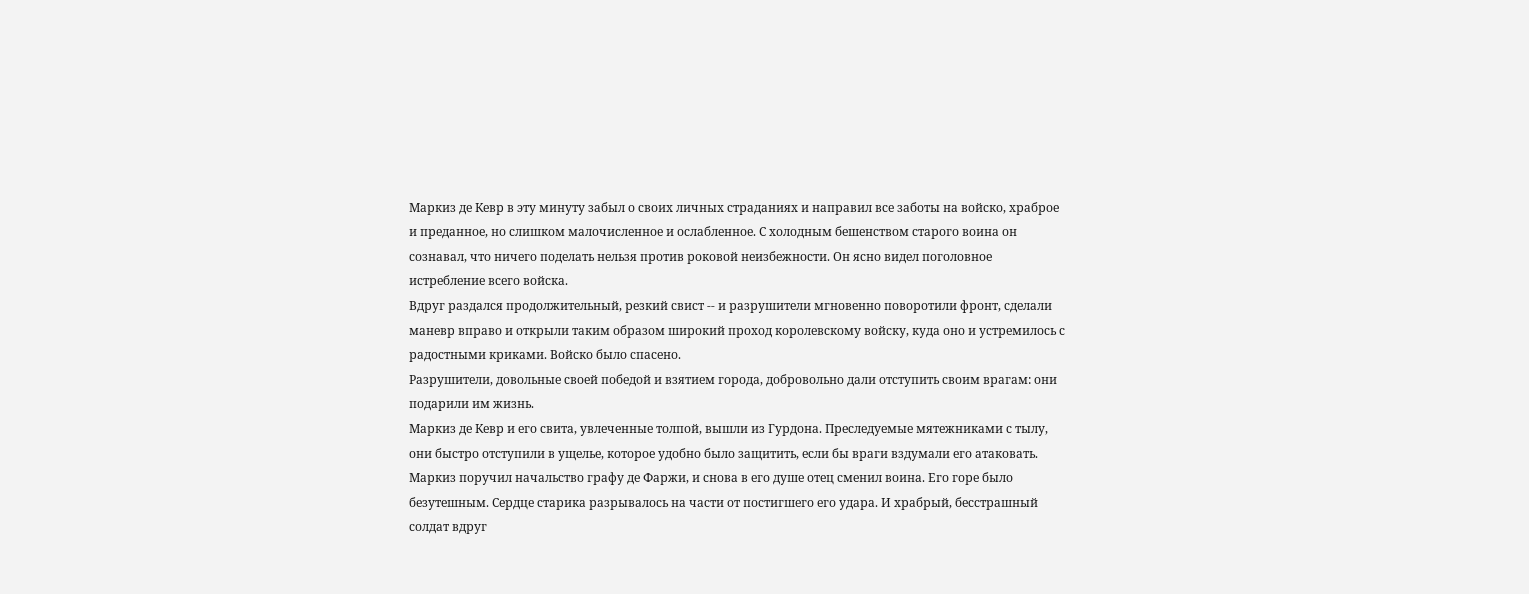Маркиз де Кевр в эту минуту забыл о своих личных страданиях и направил все заботы на войско, храброе и преданное, но слишком малочисленное и ослабленное. С холодным бешенством старого воина он сознавал, что ничего поделать нельзя против роковой неизбежности. Он ясно видел поголовное истребление всего войска.
Вдруг раздался продолжительный, резкий свист -- и разрушители мгновенно поворотили фронт, сделали маневр вправо и открыли таким образом широкий проход королевскому войску, куда оно и устремилось с радостными криками. Войско было спасено.
Разрушители, довольные своей победой и взятием города, добровольно дали отступить своим врагам: они подарили им жизнь.
Маркиз де Кевр и его свита, увлеченные толпой, вышли из Гурдона. Преследуемые мятежниками с тылу, они быстро отступили в ущелье, которое удобно было защитить, если бы враги вздумали его атаковать. Маркиз поручил начальство графу де Фаржи, и снова в его душе отец сменил воина. Его горе было безутешным. Сердце старика разрывалось на части от постигшего его удара. И храбрый, бесстрашный солдат вдруг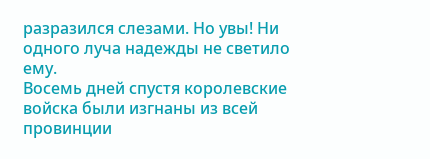разразился слезами. Но увы! Ни одного луча надежды не светило ему.
Восемь дней спустя королевские войска были изгнаны из всей провинции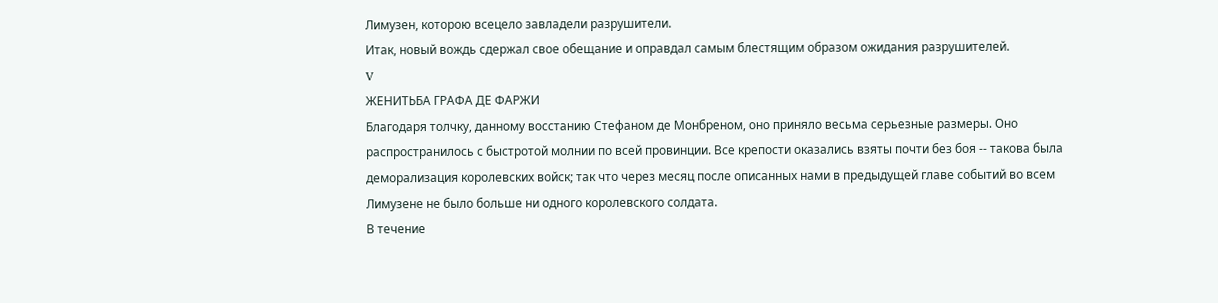Лимузен, которою всецело завладели разрушители.
Итак, новый вождь сдержал свое обещание и оправдал самым блестящим образом ожидания разрушителей.
V
ЖЕНИТЬБА ГРАФА ДЕ ФАРЖИ
Благодаря толчку, данному восстанию Стефаном де Монбреном, оно приняло весьма серьезные размеры. Оно распространилось с быстротой молнии по всей провинции. Все крепости оказались взяты почти без боя -- такова была деморализация королевских войск; так что через месяц после описанных нами в предыдущей главе событий во всем Лимузене не было больше ни одного королевского солдата.
В течение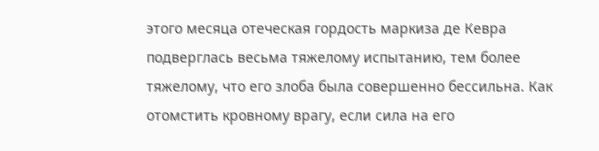этого месяца отеческая гордость маркиза де Кевра подверглась весьма тяжелому испытанию, тем более тяжелому, что его злоба была совершенно бессильна. Как отомстить кровному врагу, если сила на его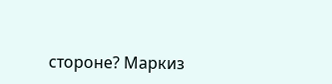стороне? Маркиз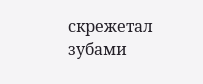скрежетал зубами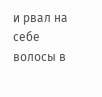и рвал на себе волосы в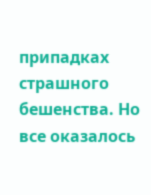припадках страшного бешенства. Но все оказалось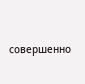совершенно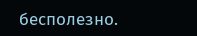бесполезно.